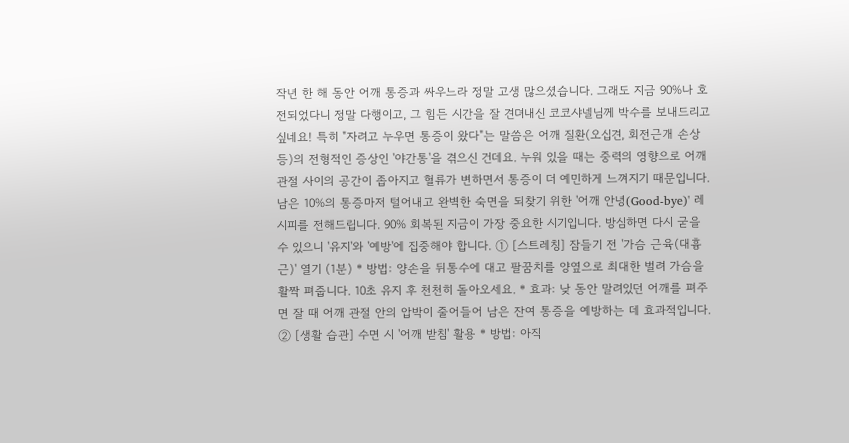작년 한 해 동안 어깨 통증과 싸우느라 정말 고생 많으셨습니다. 그래도 지금 90%나 호전되었다니 정말 다행이고, 그 힘든 시간을 잘 견뎌내신 코코샤넬님께 박수를 보내드리고 싶네요! 특히 "자려고 누우면 통증이 왔다"는 말씀은 어깨 질환(오십견, 회전근개 손상 등)의 전형적인 증상인 '야간통'을 겪으신 건데요. 누워 있을 때는 중력의 영향으로 어깨 관절 사이의 공간이 좁아지고 혈류가 변하면서 통증이 더 예민하게 느껴지기 때문입니다. 남은 10%의 통증마저 털어내고 완벽한 숙면을 되찾기 위한 '어깨 안녕(Good-bye)' 레시피를 전해드립니다. 90% 회복된 지금이 가장 중요한 시기입니다. 방심하면 다시 굳을 수 있으니 '유지'와 '예방'에 집중해야 합니다. ① [스트레칭] 잠들기 전 '가슴 근육(대흉근)' 열기 (1분) * 방법: 양손을 뒤통수에 대고 팔꿈치를 양옆으로 최대한 벌려 가슴을 활짝 펴줍니다. 10초 유지 후 천천히 돌아오세요. * 효과: 낮 동안 말려있던 어깨를 펴주면 잘 때 어깨 관절 안의 압박이 줄어들어 남은 잔여 통증을 예방하는 데 효과적입니다. ② [생활 습관] 수면 시 '어깨 받침' 활용 * 방법: 아직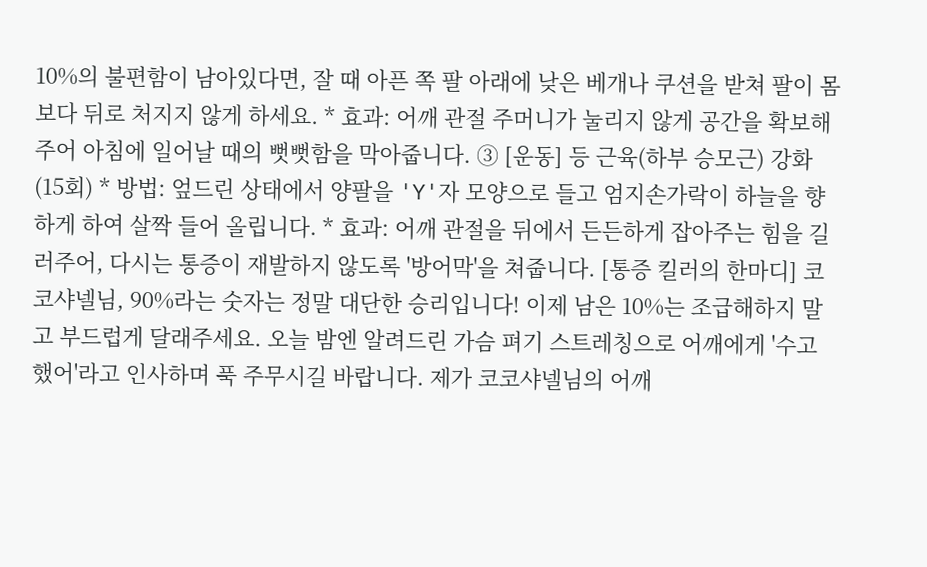10%의 불편함이 남아있다면, 잘 때 아픈 쪽 팔 아래에 낮은 베개나 쿠션을 받쳐 팔이 몸보다 뒤로 처지지 않게 하세요. * 효과: 어깨 관절 주머니가 눌리지 않게 공간을 확보해주어 아침에 일어날 때의 뻣뻣함을 막아줍니다. ③ [운동] 등 근육(하부 승모근) 강화 (15회) * 방법: 엎드린 상태에서 양팔을 'Y'자 모양으로 들고 엄지손가락이 하늘을 향하게 하여 살짝 들어 올립니다. * 효과: 어깨 관절을 뒤에서 든든하게 잡아주는 힘을 길러주어, 다시는 통증이 재발하지 않도록 '방어막'을 쳐줍니다. [통증 킬러의 한마디] 코코샤넬님, 90%라는 숫자는 정말 대단한 승리입니다! 이제 남은 10%는 조급해하지 말고 부드럽게 달래주세요. 오늘 밤엔 알려드린 가슴 펴기 스트레칭으로 어깨에게 '수고했어'라고 인사하며 푹 주무시길 바랍니다. 제가 코코샤넬님의 어깨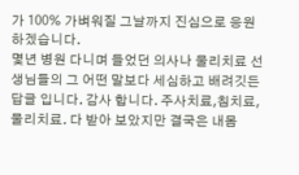가 100% 가벼워질 그날까지 진심으로 응원하겠습니다.
몇년 병원 다니며 들었던 의사나 물리치료 선생님들의 그 어떤 말보다 세심하고 배려깃든 답글 입니다. 감사 합니다. 주사치료,침치료,물리치료. 다 받아 보았지만 결국은 내몸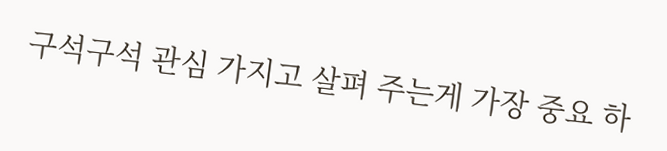구석구석 관심 가지고 살펴 주는게 가장 중요 하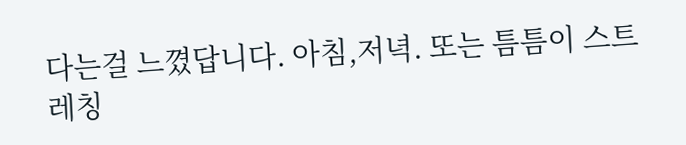다는걸 느꼈답니다. 아침,저녁. 또는 틈틈이 스트레칭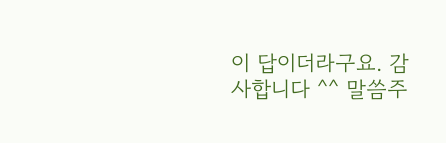이 답이더라구요. 감사합니다 ^^ 말씀주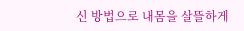신 방법으로 내몸을 살뜰하게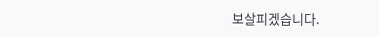보살피겠습니다.